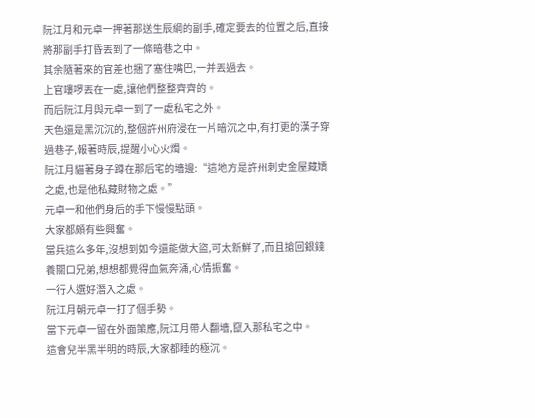阮江月和元卓一押著那送生辰綱的副手,確定要去的位置之后,直接將那副手打昏丟到了一條暗巷之中。
其余隨著來的官差也捆了塞住嘴巴,一并丟過去。
上官嘍啰丟在一處,讓他們整整齊齊的。
而后阮江月與元卓一到了一處私宅之外。
天色還是黑沉沉的,整個許州府浸在一片暗沉之中,有打更的漢子穿過巷子,報著時辰,提醒小心火燭。
阮江月貓著身子蹲在那后宅的墻邊:“這地方是許州刺史金屋藏嬌之處,也是他私藏財物之處。”
元卓一和他們身后的手下慢慢點頭。
大家都頗有些興奮。
當兵這么多年,沒想到如今還能做大盜,可太新鮮了,而且搶回銀錢養關口兄弟,想想都覺得血氣奔涌,心情振奮。
一行人選好潛入之處。
阮江月朝元卓一打了個手勢。
當下元卓一留在外面策應,阮江月帶人翻墻,竄入那私宅之中。
這會兒半黑半明的時辰,大家都睡的極沉。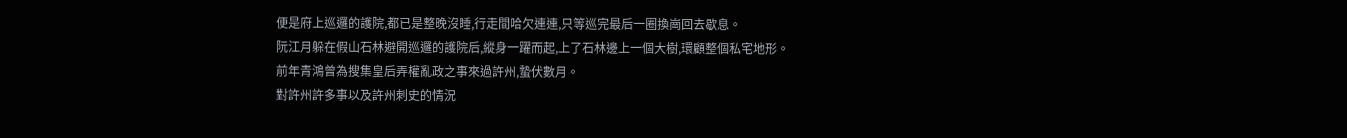便是府上巡邏的護院,都已是整晚沒睡,行走間哈欠連連,只等巡完最后一圈換崗回去歇息。
阮江月躲在假山石林避開巡邏的護院后,縱身一躍而起,上了石林邊上一個大樹,環顧整個私宅地形。
前年青鴻曾為搜集皇后弄權亂政之事來過許州,蟄伏數月。
對許州許多事以及許州刺史的情況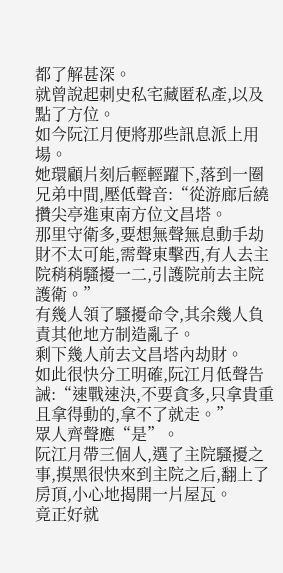都了解甚深。
就曾說起刺史私宅藏匿私產,以及點了方位。
如今阮江月便將那些訊息派上用場。
她環顧片刻后輕輕躍下,落到一圈兄弟中間,壓低聲音:“從游廊后繞攢尖亭進東南方位文昌塔。
那里守衛多,要想無聲無息動手劫財不太可能,需聲東擊西,有人去主院稍稍騷擾一二,引護院前去主院護衛。”
有幾人領了騷擾命令,其余幾人負責其他地方制造亂子。
剩下幾人前去文昌塔內劫財。
如此很快分工明確,阮江月低聲告誡:“速戰速決,不要貪多,只拿貴重且拿得動的,拿不了就走。”
眾人齊聲應“是”。
阮江月帶三個人,選了主院騷擾之事,摸黑很快來到主院之后,翻上了房頂,小心地揭開一片屋瓦。
竟正好就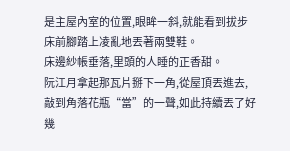是主屋內室的位置,眼眸一斜,就能看到拔步床前腳踏上凌亂地丟著兩雙鞋。
床邊紗帳垂落,里頭的人睡的正香甜。
阮江月拿起那瓦片掰下一角,從屋頂丟進去,敲到角落花瓶“當”的一聲,如此持續丟了好幾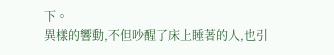下。
異樣的響動,不但吵醒了床上睡著的人,也引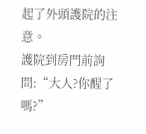起了外頭護院的注意。
護院到房門前詢問:“大人?你醒了嗎?”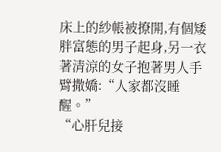床上的紗帳被撩開,有個矮胖富態的男子起身,另一衣著清涼的女子抱著男人手臂撒嬌:“人家都沒睡醒。”
“心肝兒接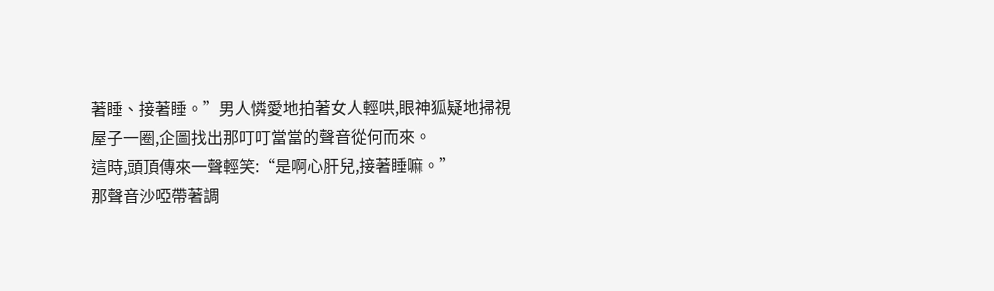著睡、接著睡。”男人憐愛地拍著女人輕哄,眼神狐疑地掃視屋子一圈,企圖找出那叮叮當當的聲音從何而來。
這時,頭頂傳來一聲輕笑:“是啊心肝兒,接著睡嘛。”
那聲音沙啞帶著調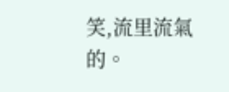笑,流里流氣的。